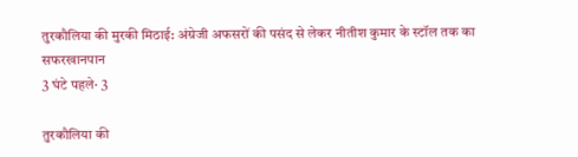तुरकौलिया की मुरकी मिठाई: अंग्रेजी अफसरों की पसंद से लेकर नीतीश कुमार के स्टॉल तक का सफरखानपान
3 घंटे पहले· 3

तुरकौलिया की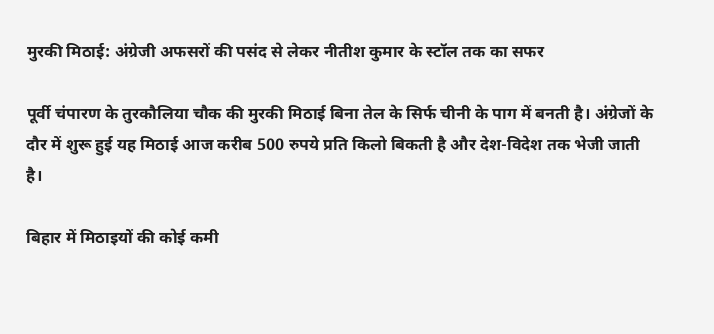मुरकी मिठाई: अंग्रेजी अफसरों की पसंद से लेकर नीतीश कुमार के स्टॉल तक का सफर

पूर्वी चंपारण के तुरकौलिया चौक की मुरकी मिठाई बिना तेल के सिर्फ चीनी के पाग में बनती है। अंग्रेजों के दौर में शुरू हुई यह मिठाई आज करीब 500 रुपये प्रति किलो बिकती है और देश-विदेश तक भेजी जाती है।

बिहार में मिठाइयों की कोई कमी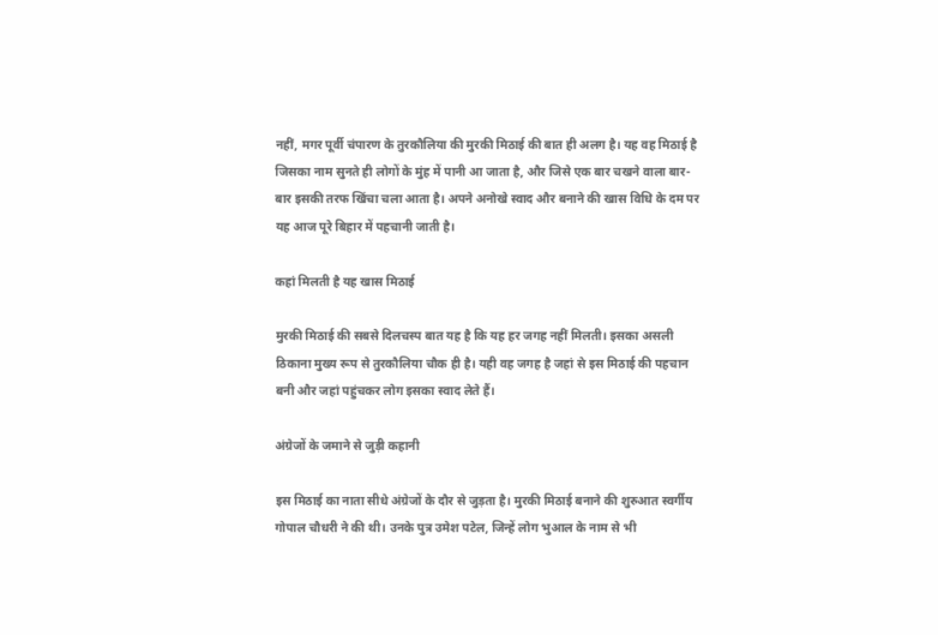नहीं, मगर पूर्वी चंपारण के तुरकौलिया की मुरकी मिठाई की बात ही अलग है। यह वह मिठाई है जिसका नाम सुनते ही लोगों के मुंह में पानी आ जाता है, और जिसे एक बार चखने वाला बार-बार इसकी तरफ खिंचा चला आता है। अपने अनोखे स्वाद और बनाने की खास विधि के दम पर यह आज पूरे बिहार में पहचानी जाती है।

कहां मिलती है यह खास मिठाई

मुरकी मिठाई की सबसे दिलचस्प बात यह है कि यह हर जगह नहीं मिलती। इसका असली ठिकाना मुख्य रूप से तुरकौलिया चौक ही है। यही वह जगह है जहां से इस मिठाई की पहचान बनी और जहां पहुंचकर लोग इसका स्वाद लेते हैं।

अंग्रेजों के जमाने से जुड़ी कहानी

इस मिठाई का नाता सीधे अंग्रेजों के दौर से जुड़ता है। मुरकी मिठाई बनाने की शुरुआत स्वर्गीय गोपाल चौधरी ने की थी। उनके पुत्र उमेश पटेल, जिन्हें लोग भुआल के नाम से भी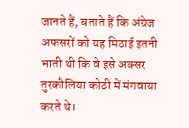जानते हैं, बताते हैं कि अंग्रेज अफसरों को यह मिठाई इतनी भाती थी कि वे इसे अक्सर तुरकौलिया कोठी में मंगवाया करते थे।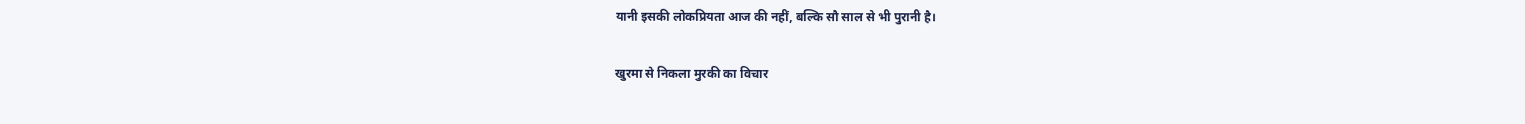यानी इसकी लोकप्रियता आज की नहीं, बल्कि सौ साल से भी पुरानी है।

खुरमा से निकला मुरकी का विचार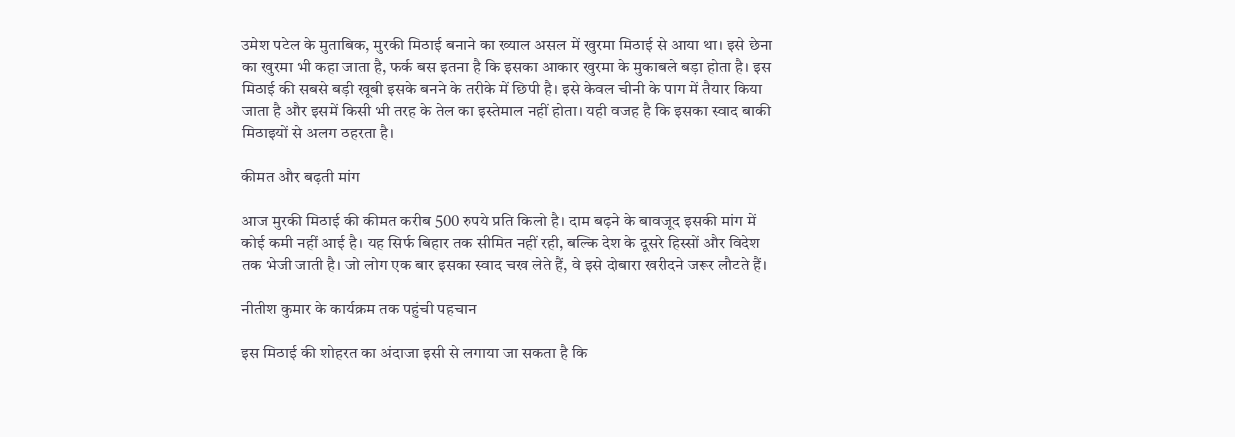उमेश पटेल के मुताबिक, मुरकी मिठाई बनाने का ख्याल असल में खुरमा मिठाई से आया था। इसे छेना का खुरमा भी कहा जाता है, फर्क बस इतना है कि इसका आकार खुरमा के मुकाबले बड़ा होता है। इस मिठाई की सबसे बड़ी खूबी इसके बनने के तरीके में छिपी है। इसे केवल चीनी के पाग में तैयार किया जाता है और इसमें किसी भी तरह के तेल का इस्तेमाल नहीं होता। यही वजह है कि इसका स्वाद बाकी मिठाइयों से अलग ठहरता है।

कीमत और बढ़ती मांग

आज मुरकी मिठाई की कीमत करीब 500 रुपये प्रति किलो है। दाम बढ़ने के बावजूद इसकी मांग में कोई कमी नहीं आई है। यह सिर्फ बिहार तक सीमित नहीं रही, बल्कि देश के दूसरे हिस्सों और विदेश तक भेजी जाती है। जो लोग एक बार इसका स्वाद चख लेते हैं, वे इसे दोबारा खरीदने जरूर लौटते हैं।

नीतीश कुमार के कार्यक्रम तक पहुंची पहचान

इस मिठाई की शोहरत का अंदाजा इसी से लगाया जा सकता है कि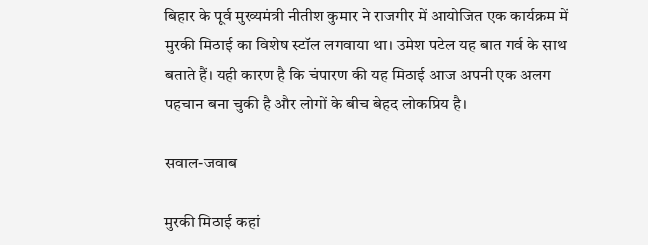बिहार के पूर्व मुख्यमंत्री नीतीश कुमार ने राजगीर में आयोजित एक कार्यक्रम में मुरकी मिठाई का विशेष स्टॉल लगवाया था। उमेश पटेल यह बात गर्व के साथ बताते हैं। यही कारण है कि चंपारण की यह मिठाई आज अपनी एक अलग पहचान बना चुकी है और लोगों के बीच बेहद लोकप्रिय है।

सवाल-जवाब

मुरकी मिठाई कहां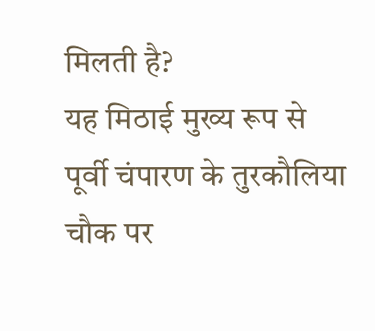मिलती है?
यह मिठाई मुख्य रूप से पूर्वी चंपारण के तुरकौलिया चौक पर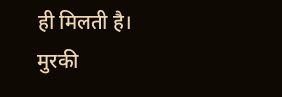ही मिलती है।
मुरकी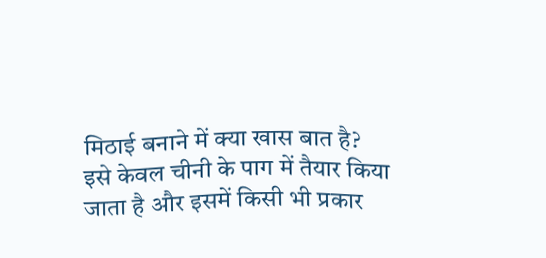मिठाई बनाने में क्या खास बात है?
इसे केवल चीनी के पाग में तैयार किया जाता है और इसमें किसी भी प्रकार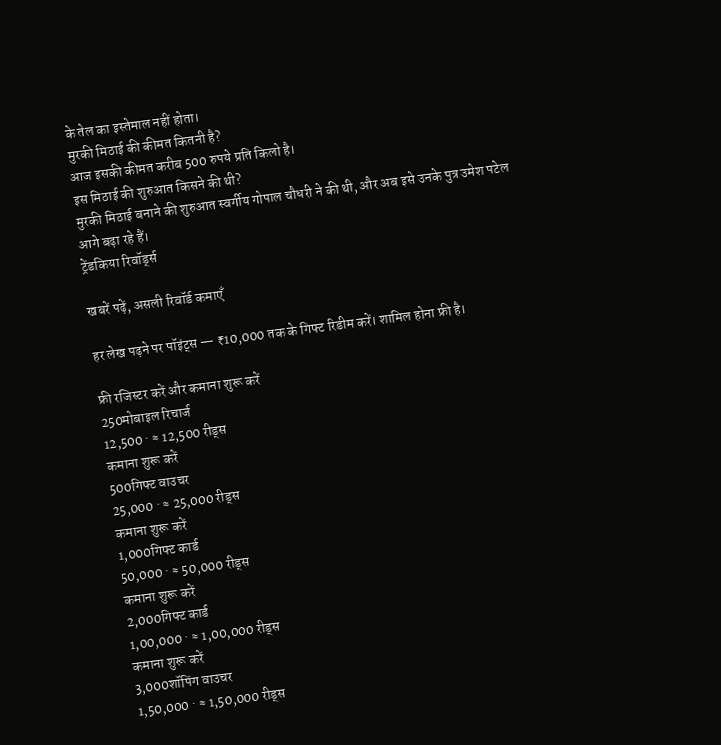के तेल का इस्तेमाल नहीं होता।
मुरकी मिठाई की कीमत कितनी है?
आज इसकी कीमत करीब 500 रुपये प्रति किलो है।
इस मिठाई की शुरुआत किसने की थी?
मुरकी मिठाई बनाने की शुरुआत स्वर्गीय गोपाल चौधरी ने की थी, और अब इसे उनके पुत्र उमेश पटेल आगे बढ़ा रहे हैं।
ट्रेंडकिया रिवॉर्ड्स

खबरें पढ़ें, असली रिवॉर्ड कमाएँ

हर लेख पढ़ने पर पॉइंट्स — ₹10,000 तक के गिफ्ट रिडीम करें। शामिल होना फ्री है।

फ्री रजिस्टर करें और कमाना शुरू करें
250मोबाइल रिचार्ज
12,500 · ≈ 12,500 रीड्स
कमाना शुरू करें
500गिफ्ट वाउचर
25,000 · ≈ 25,000 रीड्स
कमाना शुरू करें
1,000गिफ्ट कार्ड
50,000 · ≈ 50,000 रीड्स
कमाना शुरू करें
2,000गिफ्ट कार्ड
1,00,000 · ≈ 1,00,000 रीड्स
कमाना शुरू करें
3,000शॉपिंग वाउचर
1,50,000 · ≈ 1,50,000 रीड्स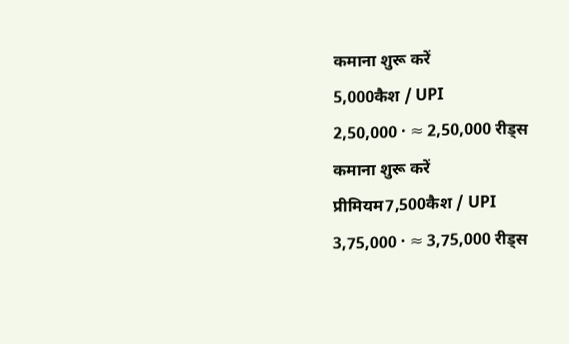कमाना शुरू करें
5,000कैश / UPI
2,50,000 · ≈ 2,50,000 रीड्स
कमाना शुरू करें
प्रीमियम7,500कैश / UPI
3,75,000 · ≈ 3,75,000 रीड्स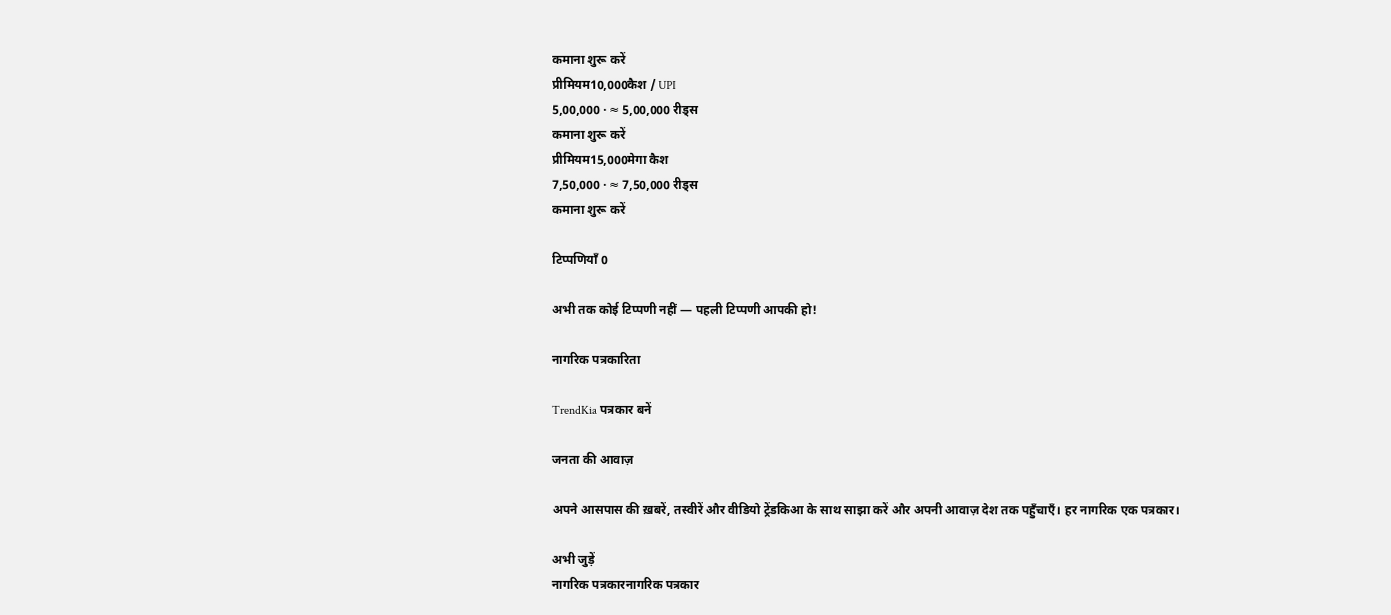कमाना शुरू करें
प्रीमियम10,000कैश / UPI
5,00,000 · ≈ 5,00,000 रीड्स
कमाना शुरू करें
प्रीमियम15,000मेगा कैश
7,50,000 · ≈ 7,50,000 रीड्स
कमाना शुरू करें

टिप्पणियाँ 0

अभी तक कोई टिप्पणी नहीं — पहली टिप्पणी आपकी हो!

नागरिक पत्रकारिता

TrendKia पत्रकार बनें

जनता की आवाज़

अपने आसपास की ख़बरें, तस्वीरें और वीडियो ट्रेंडकिआ के साथ साझा करें और अपनी आवाज़ देश तक पहुँचाएँ। हर नागरिक एक पत्रकार।

अभी जुड़ें
नागरिक पत्रकारनागरिक पत्रकार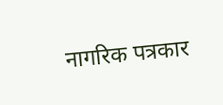नागरिक पत्रकार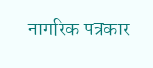नागरिक पत्रकार